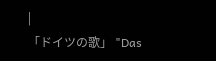|
「ドイツの歌」 "Das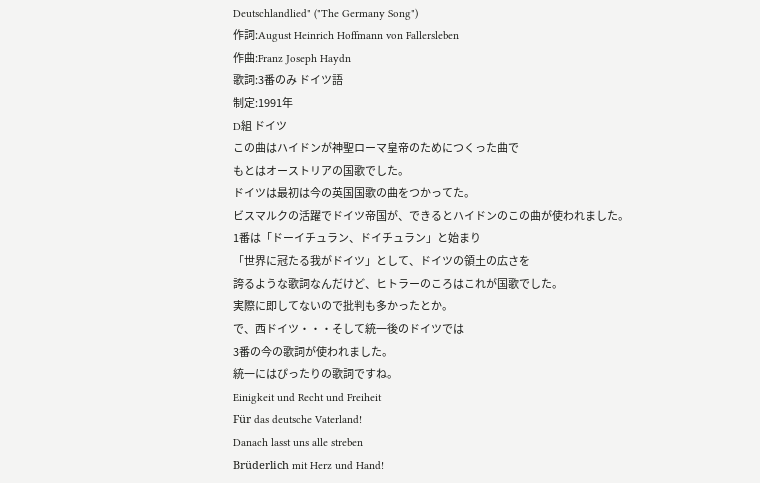Deutschlandlied" ("The Germany Song")
作詞:August Heinrich Hoffmann von Fallersleben
作曲:Franz Joseph Haydn
歌詞:3番のみ ドイツ語
制定:1991年
D組 ドイツ
この曲はハイドンが神聖ローマ皇帝のためにつくった曲で
もとはオーストリアの国歌でした。
ドイツは最初は今の英国国歌の曲をつかってた。
ビスマルクの活躍でドイツ帝国が、できるとハイドンのこの曲が使われました。
1番は「ドーイチュラン、ドイチュラン」と始まり
「世界に冠たる我がドイツ」として、ドイツの領土の広さを
誇るような歌詞なんだけど、ヒトラーのころはこれが国歌でした。
実際に即してないので批判も多かったとか。
で、西ドイツ・・・そして統一後のドイツでは
3番の今の歌詞が使われました。
統一にはぴったりの歌詞ですね。
Einigkeit und Recht und Freiheit
Für das deutsche Vaterland!
Danach lasst uns alle streben
Brüderlich mit Herz und Hand!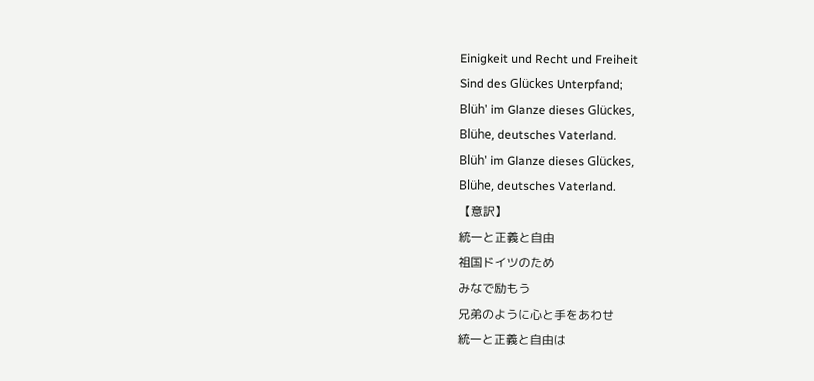Einigkeit und Recht und Freiheit
Sind des Glückes Unterpfand;
Blüh' im Glanze dieses Glückes,
Blühe, deutsches Vaterland.
Blüh' im Glanze dieses Glückes,
Blühe, deutsches Vaterland.
【意訳】
統一と正義と自由
祖国ドイツのため
みなで励もう
兄弟のように心と手をあわせ
統一と正義と自由は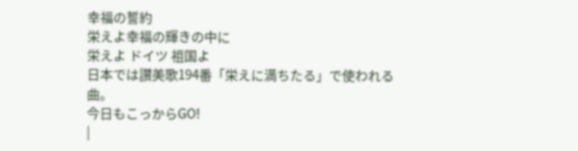幸福の誓約
栄えよ幸福の輝きの中に
栄えよ ドイツ 祖国よ
日本では讃美歌194番「栄えに満ちたる」で使われる曲。
今日もこっからGO!
|